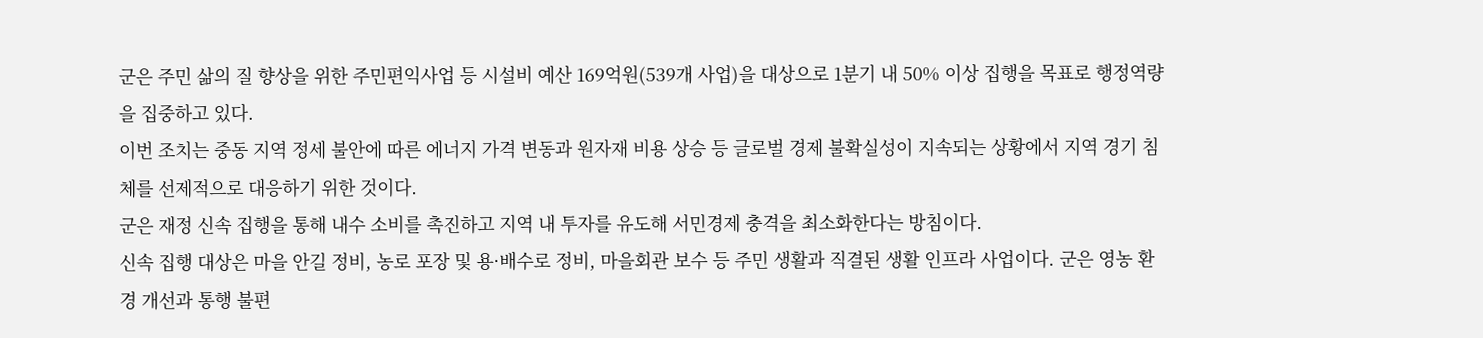군은 주민 삶의 질 향상을 위한 주민편익사업 등 시설비 예산 169억원(539개 사업)을 대상으로 1분기 내 50% 이상 집행을 목표로 행정역량을 집중하고 있다.
이번 조치는 중동 지역 정세 불안에 따른 에너지 가격 변동과 원자재 비용 상승 등 글로벌 경제 불확실성이 지속되는 상황에서 지역 경기 침체를 선제적으로 대응하기 위한 것이다.
군은 재정 신속 집행을 통해 내수 소비를 촉진하고 지역 내 투자를 유도해 서민경제 충격을 최소화한다는 방침이다.
신속 집행 대상은 마을 안길 정비, 농로 포장 및 용·배수로 정비, 마을회관 보수 등 주민 생활과 직결된 생활 인프라 사업이다. 군은 영농 환경 개선과 통행 불편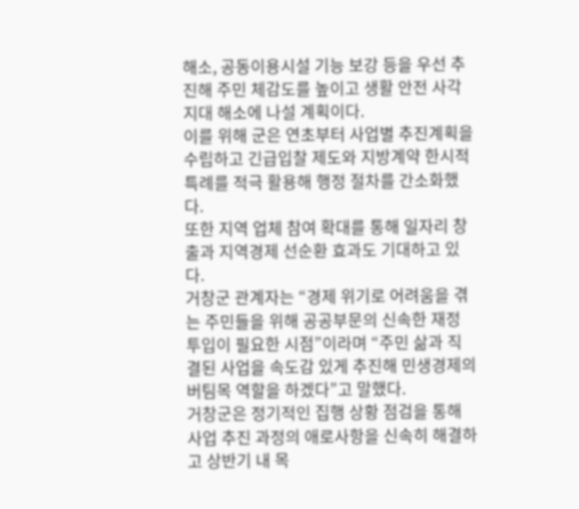해소, 공동이용시설 기능 보강 등을 우선 추진해 주민 체감도를 높이고 생활 안전 사각지대 해소에 나설 계획이다.
이를 위해 군은 연초부터 사업별 추진계획을 수립하고 긴급입찰 제도와 지방계약 한시적 특례를 적극 활용해 행정 절차를 간소화했다.
또한 지역 업체 참여 확대를 통해 일자리 창출과 지역경제 선순환 효과도 기대하고 있다.
거창군 관계자는 “경제 위기로 어려움을 겪는 주민들을 위해 공공부문의 신속한 재정 투입이 필요한 시점”이라며 “주민 삶과 직결된 사업을 속도감 있게 추진해 민생경제의 버팀목 역할을 하겠다”고 말했다.
거창군은 정기적인 집행 상황 점검을 통해 사업 추진 과정의 애로사항을 신속히 해결하고 상반기 내 목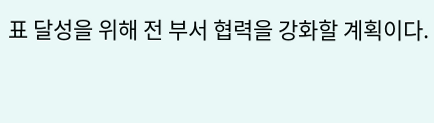표 달성을 위해 전 부서 협력을 강화할 계획이다.